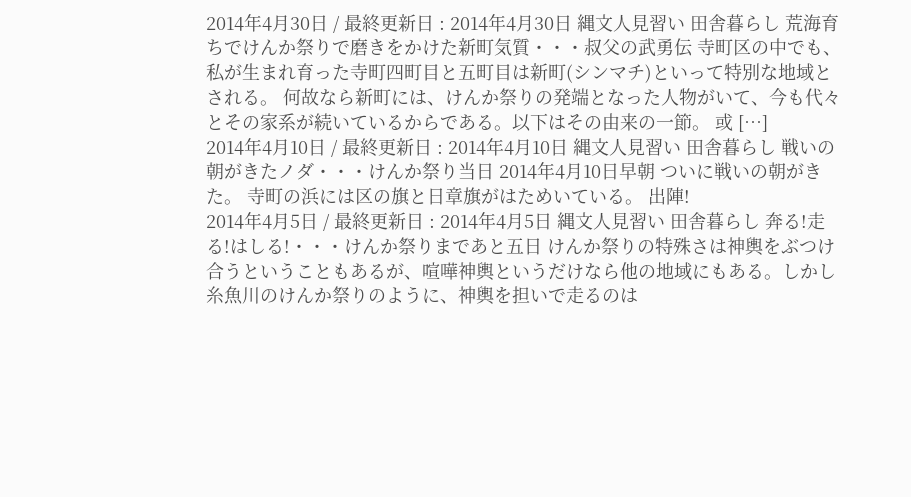2014年4月30日 / 最終更新日 : 2014年4月30日 縄文人見習い 田舎暮らし 荒海育ちでけんか祭りで磨きをかけた新町気質・・・叔父の武勇伝 寺町区の中でも、私が生まれ育った寺町四町目と五町目は新町(シンマチ)といって特別な地域とされる。 何故なら新町には、けんか祭りの発端となった人物がいて、今も代々とその家系が続いているからである。以下はその由来の一節。 或 […]
2014年4月10日 / 最終更新日 : 2014年4月10日 縄文人見習い 田舎暮らし 戦いの朝がきたノダ・・・けんか祭り当日 2014年4月10日早朝 ついに戦いの朝がきた。 寺町の浜には区の旗と日章旗がはためいている。 出陣!
2014年4月5日 / 最終更新日 : 2014年4月5日 縄文人見習い 田舎暮らし 奔る!走る!はしる!・・・けんか祭りまであと五日 けんか祭りの特殊さは神輿をぶつけ合うということもあるが、喧嘩神輿というだけなら他の地域にもある。しかし糸魚川のけんか祭りのように、神輿を担いで走るのは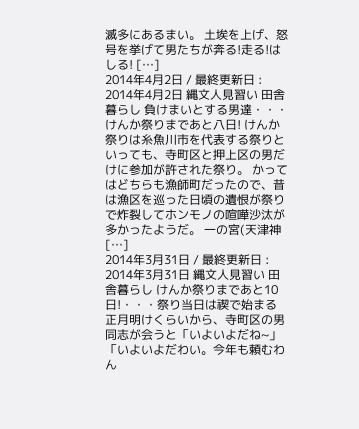滅多にあるまい。 土埃を上げ、怒号を挙げて男たちが奔る!走る!はしる! […]
2014年4月2日 / 最終更新日 : 2014年4月2日 縄文人見習い 田舎暮らし 負けまいとする男達・・・けんか祭りまであと八日! けんか祭りは糸魚川市を代表する祭りといっても、寺町区と押上区の男だけに参加が許された祭り。 かってはどちらも漁師町だったので、昔は漁区を巡った日頃の遺恨が祭りで炸裂してホンモノの喧嘩沙汰が多かったようだ。 一の宮(天津神 […]
2014年3月31日 / 最終更新日 : 2014年3月31日 縄文人見習い 田舎暮らし けんか祭りまであと10日!・・・祭り当日は禊で始まる 正月明けくらいから、寺町区の男同志が会うと「いよいよだね~」「いよいよだわい。今年も頼むわん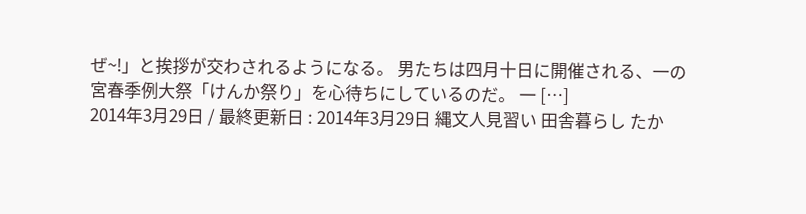ぜ~!」と挨拶が交わされるようになる。 男たちは四月十日に開催される、一の宮春季例大祭「けんか祭り」を心待ちにしているのだ。 一 […]
2014年3月29日 / 最終更新日 : 2014年3月29日 縄文人見習い 田舎暮らし たか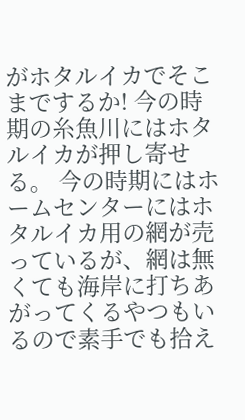がホタルイカでそこまでするか! 今の時期の糸魚川にはホタルイカが押し寄せる。 今の時期にはホームセンターにはホタルイカ用の網が売っているが、網は無くても海岸に打ちあがってくるやつもいるので素手でも拾え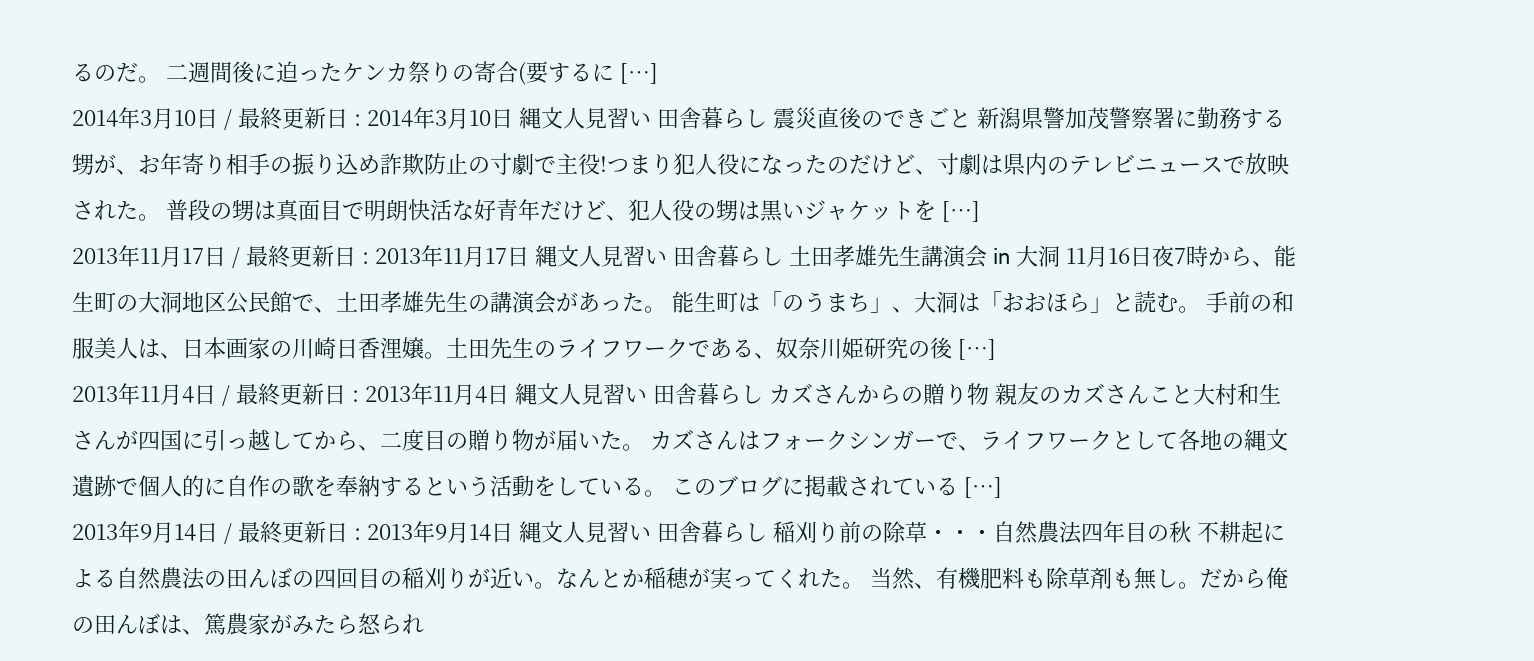るのだ。 二週間後に迫ったケンカ祭りの寄合(要するに […]
2014年3月10日 / 最終更新日 : 2014年3月10日 縄文人見習い 田舎暮らし 震災直後のできごと 新潟県警加茂警察署に勤務する甥が、お年寄り相手の振り込め詐欺防止の寸劇で主役!つまり犯人役になったのだけど、寸劇は県内のテレビニュースで放映された。 普段の甥は真面目で明朗快活な好青年だけど、犯人役の甥は黒いジャケットを […]
2013年11月17日 / 最終更新日 : 2013年11月17日 縄文人見習い 田舎暮らし 土田孝雄先生講演会 in 大洞 11月16日夜7時から、能生町の大洞地区公民館で、土田孝雄先生の講演会があった。 能生町は「のうまち」、大洞は「おおほら」と読む。 手前の和服美人は、日本画家の川崎日香浬嬢。土田先生のライフワークである、奴奈川姫研究の後 […]
2013年11月4日 / 最終更新日 : 2013年11月4日 縄文人見習い 田舎暮らし カズさんからの贈り物 親友のカズさんこと大村和生さんが四国に引っ越してから、二度目の贈り物が届いた。 カズさんはフォークシンガーで、ライフワークとして各地の縄文遺跡で個人的に自作の歌を奉納するという活動をしている。 このブログに掲載されている […]
2013年9月14日 / 最終更新日 : 2013年9月14日 縄文人見習い 田舎暮らし 稲刈り前の除草・・・自然農法四年目の秋 不耕起による自然農法の田んぼの四回目の稲刈りが近い。なんとか稲穂が実ってくれた。 当然、有機肥料も除草剤も無し。だから俺の田んぼは、篤農家がみたら怒られ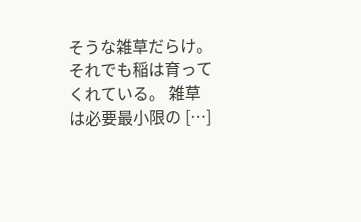そうな雑草だらけ。それでも稲は育ってくれている。 雑草は必要最小限の […]